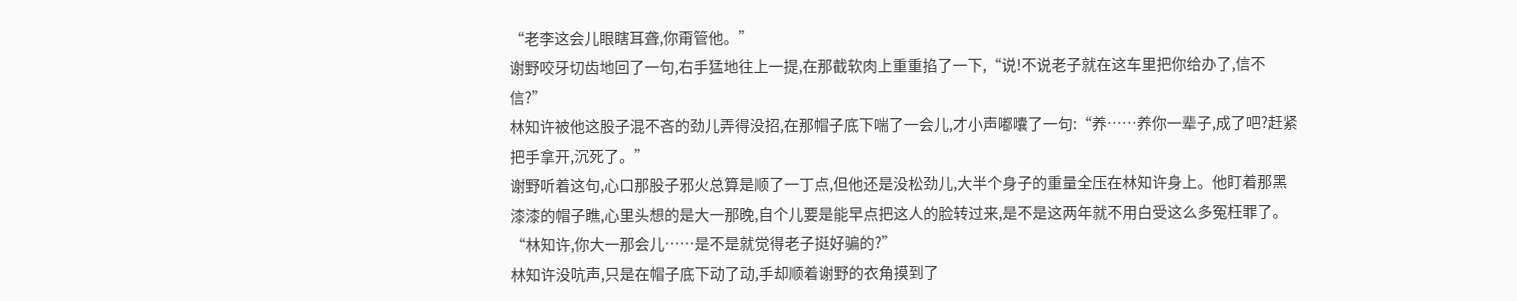“老李这会儿眼瞎耳聋,你甭管他。”
谢野咬牙切齿地回了一句,右手猛地往上一提,在那截软肉上重重掐了一下,“说!不说老子就在这车里把你给办了,信不信?”
林知许被他这股子混不吝的劲儿弄得没招,在那帽子底下喘了一会儿,才小声嘟囔了一句:“养……养你一辈子,成了吧?赶紧把手拿开,沉死了。”
谢野听着这句,心口那股子邪火总算是顺了一丁点,但他还是没松劲儿,大半个身子的重量全压在林知许身上。他盯着那黑漆漆的帽子瞧,心里头想的是大一那晚,自个儿要是能早点把这人的脸转过来,是不是这两年就不用白受这么多冤枉罪了。
“林知许,你大一那会儿……是不是就觉得老子挺好骗的?”
林知许没吭声,只是在帽子底下动了动,手却顺着谢野的衣角摸到了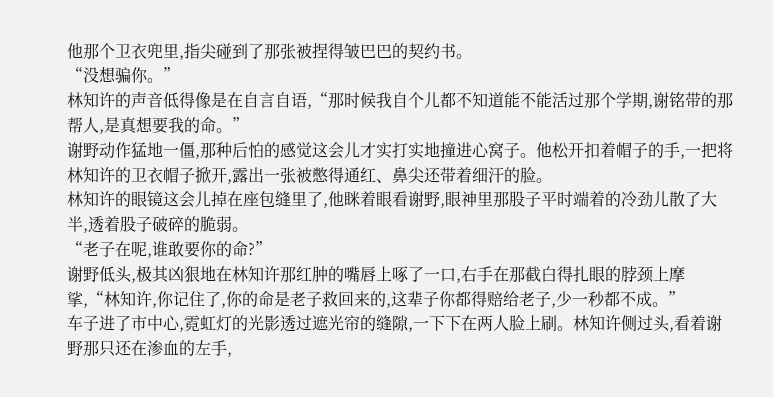他那个卫衣兜里,指尖碰到了那张被捏得皱巴巴的契约书。
“没想骗你。”
林知许的声音低得像是在自言自语,“那时候我自个儿都不知道能不能活过那个学期,谢铭带的那帮人,是真想要我的命。”
谢野动作猛地一僵,那种后怕的感觉这会儿才实打实地撞进心窝子。他松开扣着帽子的手,一把将林知许的卫衣帽子掀开,露出一张被憋得通红、鼻尖还带着细汗的脸。
林知许的眼镜这会儿掉在座包缝里了,他眯着眼看谢野,眼神里那股子平时端着的冷劲儿散了大半,透着股子破碎的脆弱。
“老子在呢,谁敢要你的命?”
谢野低头,极其凶狠地在林知许那红肿的嘴唇上啄了一口,右手在那截白得扎眼的脖颈上摩挲,“林知许,你记住了,你的命是老子救回来的,这辈子你都得赔给老子,少一秒都不成。”
车子进了市中心,霓虹灯的光影透过遮光帘的缝隙,一下下在两人脸上刷。林知许侧过头,看着谢野那只还在渗血的左手,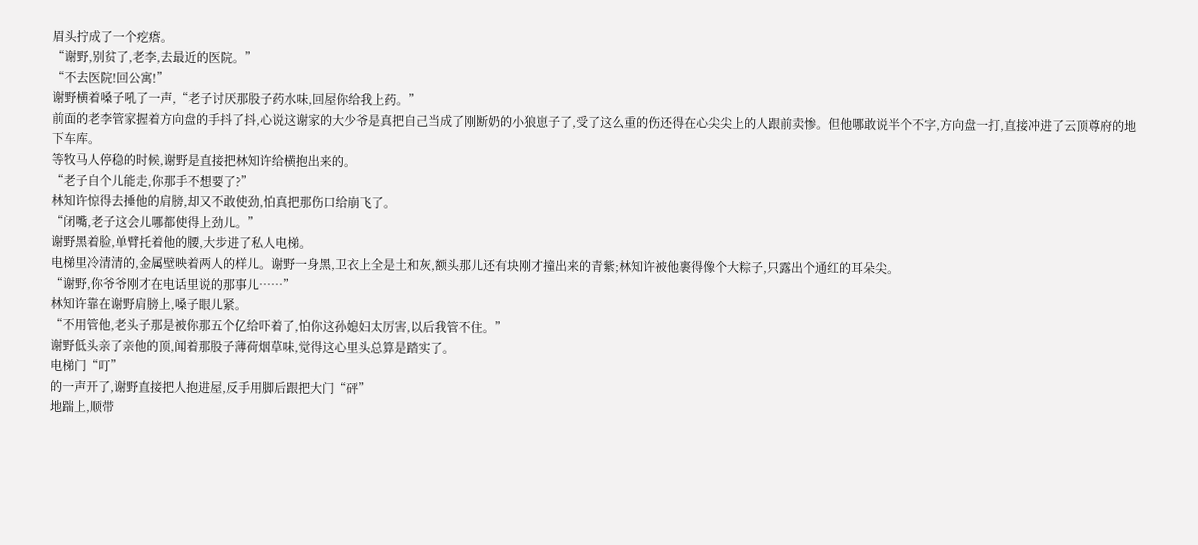眉头拧成了一个疙瘩。
“谢野,别贫了,老李,去最近的医院。”
“不去医院!回公寓!”
谢野横着嗓子吼了一声,“老子讨厌那股子药水味,回屋你给我上药。”
前面的老李管家握着方向盘的手抖了抖,心说这谢家的大少爷是真把自己当成了刚断奶的小狼崽子了,受了这么重的伤还得在心尖尖上的人跟前卖惨。但他哪敢说半个不字,方向盘一打,直接冲进了云顶尊府的地下车库。
等牧马人停稳的时候,谢野是直接把林知许给横抱出来的。
“老子自个儿能走,你那手不想要了?”
林知许惊得去捶他的肩膀,却又不敢使劲,怕真把那伤口给崩飞了。
“闭嘴,老子这会儿哪都使得上劲儿。”
谢野黑着脸,单臂托着他的腰,大步进了私人电梯。
电梯里冷清清的,金属壁映着两人的样儿。谢野一身黑,卫衣上全是土和灰,额头那儿还有块刚才撞出来的青紫;林知许被他裹得像个大粽子,只露出个通红的耳朵尖。
“谢野,你爷爷刚才在电话里说的那事儿……”
林知许靠在谢野肩膀上,嗓子眼儿紧。
“不用管他,老头子那是被你那五个亿给吓着了,怕你这孙媳妇太厉害,以后我管不住。”
谢野低头亲了亲他的顶,闻着那股子薄荷烟草味,觉得这心里头总算是踏实了。
电梯门“叮”
的一声开了,谢野直接把人抱进屋,反手用脚后跟把大门“砰”
地踹上,顺带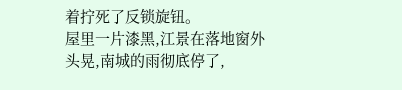着拧死了反锁旋钮。
屋里一片漆黑,江景在落地窗外头晃,南城的雨彻底停了,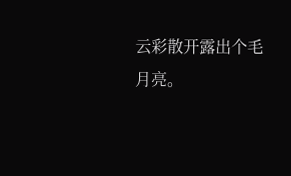云彩散开露出个毛月亮。